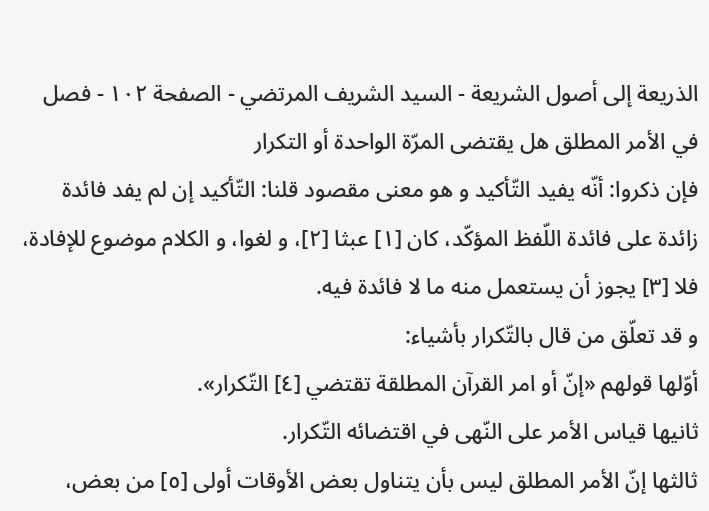الذريعة إلى أصول الشريعة - السيد الشريف المرتضي - الصفحة ١٠٢ - فصل في الأمر المطلق هل يقتضى المرّة الواحدة أو التكرار
فإن ذكروا: أنّه يفيد التّأكيد و هو معنى مقصود قلنا: التّأكيد إن لم يفد فائدة زائدة على فائدة اللّفظ المؤكّد، كان [١] عبثا [٢]، و لغوا، و الكلام موضوع للإفادة، فلا [٣] يجوز أن يستعمل منه ما لا فائدة فيه.
و قد تعلّق من قال بالتّكرار بأشياء:
أوّلها قولهم «إنّ أو امر القرآن المطلقة تقتضي [٤] التّكرار».
ثانيها قياس الأمر على النّهى في اقتضائه التّكرار.
ثالثها إنّ الأمر المطلق ليس بأن يتناول بعض الأوقات أولى [٥] من بعض،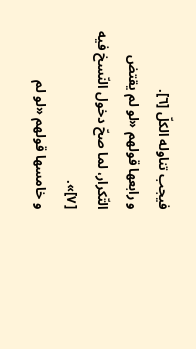فيجب تناوله الكلّ [٦].
و رابعها قولهم «لو لم يقتض التّكرار، لما صحّ دخول النّسخ فيه [٧]».
و خامسها قولهم «لو لم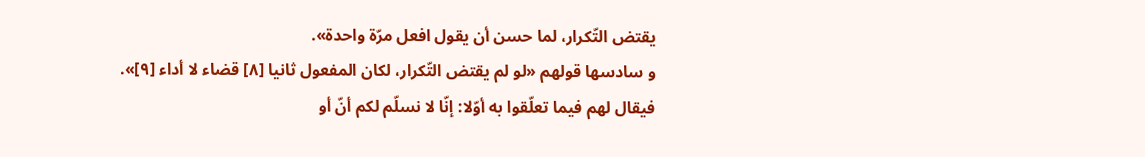يقتض التّكرار، لما حسن أن يقول افعل مرّة واحدة».
و سادسها قولهم «لو لم يقتض التّكرار، لكان المفعول ثانيا [٨] قضاء لا أداء [٩]».
فيقال لهم فيما تعلّقوا به أوّلا: إنّا لا نسلّم لكم أنّ أو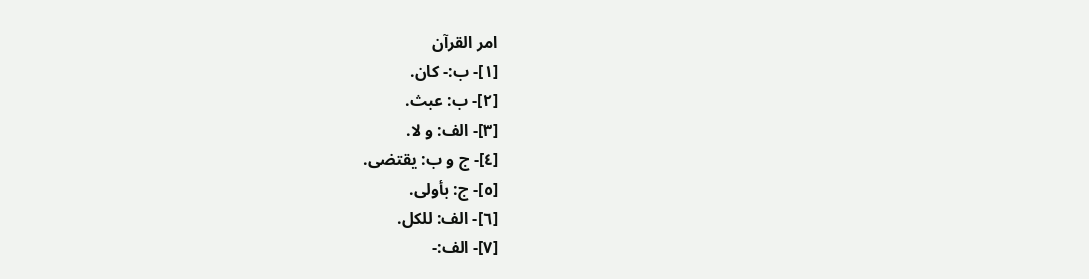امر القرآن
[١]- ب:- كان.
[٢]- ب: عبث.
[٣]- الف: و لا.
[٤]- ج و ب: يقتضى.
[٥]- ج: بأولى.
[٦]- الف: للكل.
[٧]- الف:-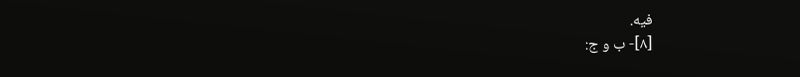فيه.
[٨]- ب و ج: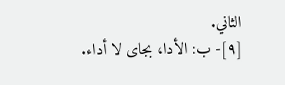الثاني.
[٩]- ب: الأدا، بجاى لا أداء.